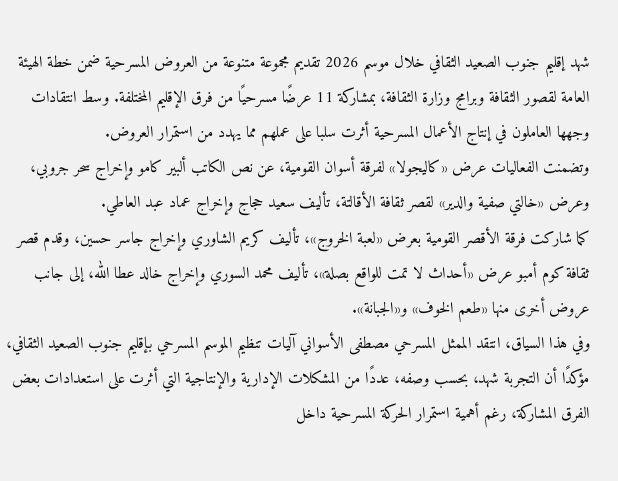شهد إقليم جنوب الصعيد الثقافي خلال موسم 2026 تقديم مجموعة متنوعة من العروض المسرحية ضمن خطة الهيئة العامة لقصور الثقافة وبرامج وزارة الثقافة، بمشاركة 11 عرضًا مسرحيًا من فرق الإقليم المختلفة. وسط انتقادات وجهها العاملون في إنتاج الأعمال المسرحية أثرت سلبا على عملهم مما يهدد من استمرار العروض.
وتضمنت الفعاليات عرض «كاليجولا» لفرقة أسوان القومية، عن نص الكاتب ألبير كامو وإخراج سحر جروبي، وعرض «خالتي صفية والدير» لقصر ثقافة الأقالتة، تأليف سعيد حجاج وإخراج عماد عبد العاطي.
كما شاركت فرقة الأقصر القومية بعرض «لعبة الخروج»، تأليف كريم الشاوري وإخراج جاسر حسين، وقدم قصر ثقافة كوم أمبو عرض «أحداث لا تمت للواقع بصلة»، تأليف محمد السوري وإخراج خالد عطا الله، إلى جانب عروض أخرى منها «طعم الخوف» و«الجبانة».
وفي هذا السياق، انتقد الممثل المسرحي مصطفى الأسواني آليات تنظيم الموسم المسرحي بإقليم جنوب الصعيد الثقافي، مؤكدًا أن التجربة شهد، بحسب وصفه، عددًا من المشكلات الإدارية والإنتاجية التي أثرت على استعدادات بعض الفرق المشاركة، رغم أهمية استمرار الحركة المسرحية داخل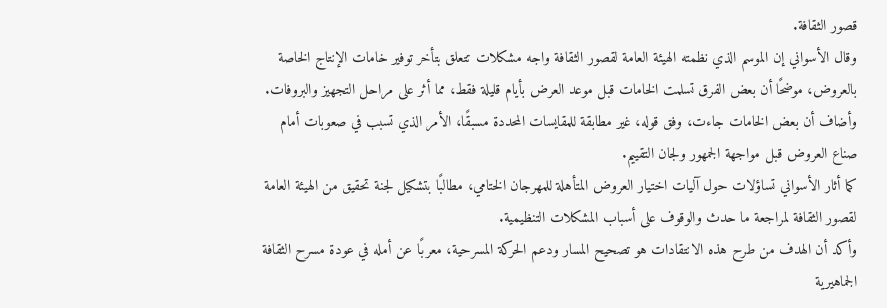قصور الثقافة.
وقال الأسواني إن الموسم الذي نظمته الهيئة العامة لقصور الثقافة واجه مشكلات تتعلق بتأخر توفير خامات الإنتاج الخاصة بالعروض، موضحًا أن بعض الفرق تسلمت الخامات قبل موعد العرض بأيام قليلة فقط، مما أثر على مراحل التجهيز والبروفات.
وأضاف أن بعض الخامات جاءت، وفق قوله، غير مطابقة للمقايسات المحددة مسبقًا، الأمر الذي تسبب في صعوبات أمام صناع العروض قبل مواجهة الجمهور ولجان التقييم.
كما أثار الأسواني تساؤلات حول آليات اختيار العروض المتأهلة للمهرجان الختامي، مطالبًا بتشكيل لجنة تحقيق من الهيئة العامة لقصور الثقافة لمراجعة ما حدث والوقوف على أسباب المشكلات التنظيمية.
وأكد أن الهدف من طرح هذه الانتقادات هو تصحيح المسار ودعم الحركة المسرحية، معربًا عن أمله في عودة مسرح الثقافة الجماهيرية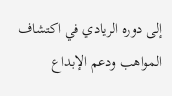إلى دوره الريادي في اكتشاف المواهب ودعم الإبداع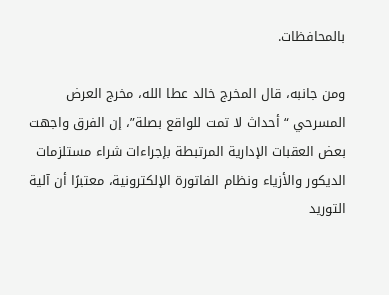بالمحافظات.

ومن جانبه، قال المخرج خالد عطا الله، مخرج العرض المسرحي “أحداث لا تمت للواقع بصلة”، إن الفرق واجهت بعض العقبات الإدارية المرتبطة بإجراءات شراء مستلزمات الديكور والأزياء ونظام الفاتورة الإلكترونية، معتبرًا أن آلية التوريد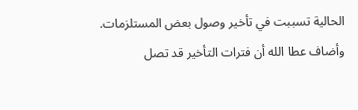الحالية تسببت في تأخير وصول بعض المستلزمات.
وأضاف عطا الله أن فترات التأخير قد تصل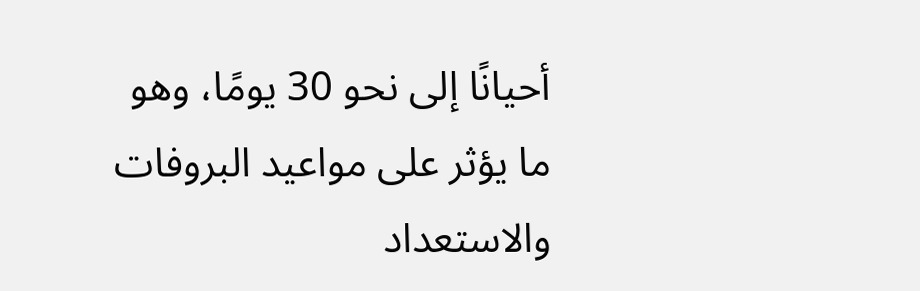أحيانًا إلى نحو 30 يومًا، وهو ما يؤثر على مواعيد البروفات والاستعداد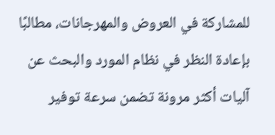للمشاركة في العروض والمهرجانات، مطالبًا بإعادة النظر في نظام المورد والبحث عن آليات أكثر مرونة تضمن سرعة توفير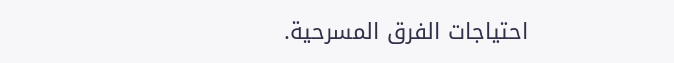احتياجات الفرق المسرحية.